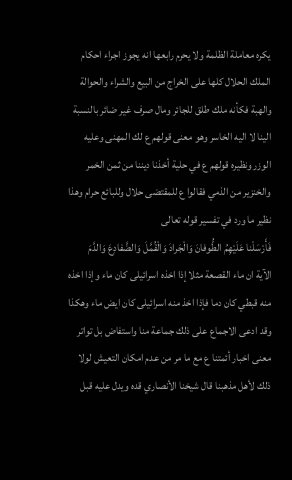يكره معاملة الظلمة ولا يحرم رابعها انه يجوز اجراء احكام الملك الحلال كلها على الخراج من البيع والشراء والحوالة والهبة فكأنه ملك طلق للجائر ومال صرف غير ضائر بالنسبة الينا لا اليه الخاسر وهو معنى قولهم ع لك المهنى وعليه الوزر ونظيره قولهم ع في حلية أخذنا ديننا من ثمن الخمر والخنزير من الذمي فقالوا ع للمقتضى حلال وللبائع حرام وهذا نظير ما ورد في تفسير قوله تعالى
فَأَرْسَلْنا عَلَيْهِمُ الطُّوفانَ وَالْجَرادَ وَالْقُمَّلَ وَالضَّفادِعَ وَالدَّمَ
الآية ان ماء القصعة مثلا إذا اخذه اسرائيلى كان ماء وإذا اخذه منه قبطي كان دما فإذا اخذ منه اسرائيلى كان ايض ماء وهكذا وقد ادعى الاجماع على ذلك جماعة منا واستفاض بل تواتر معنى اخبار أئمتنا ع مع ما مر من عدم امكان التعيش لولا ذلك لأهل مذهبنا قال شيخنا الأنصاري قده ويدل عليه قبل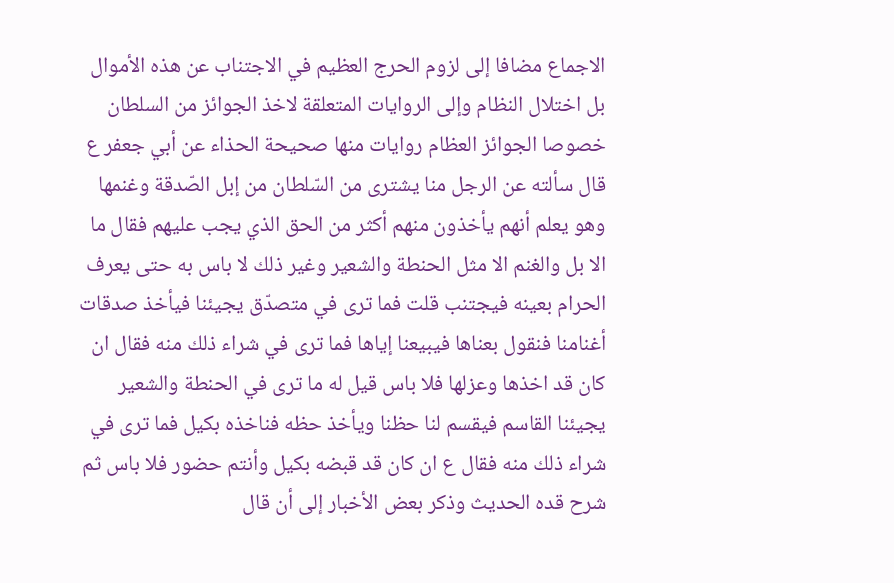الاجماع مضافا إلى لزوم الحرج العظيم في الاجتناب عن هذه الأموال بل اختلال النظام وإلى الروايات المتعلقة لاخذ الجوائز من السلطان خصوصا الجوائز العظام روايات منها صحيحة الحذاء عن أبي جعفر ع قال سألته عن الرجل منا يشترى من السّلطان من إبل الصّدقة وغنمها وهو يعلم أنهم يأخذون منهم أكثر من الحق الذي يجب عليهم فقال ما الا بل والغنم الا مثل الحنطة والشعير وغير ذلك لا باس به حتى يعرف الحرام بعينه فيجتنب قلت فما ترى في متصدّق يجيئنا فيأخذ صدقات أغنامنا فنقول بعناها فيبيعنا إياها فما ترى في شراء ذلك منه فقال ان كان قد اخذها وعزلها فلا باس قيل له ما ترى في الحنطة والشعير يجيئنا القاسم فيقسم لنا حظنا ويأخذ حظه فناخذه بكيل فما ترى في شراء ذلك منه فقال ع ان كان قد قبضه بكيل وأنتم حضور فلا باس ثم شرح قده الحديث وذكر بعض الأخبار إلى أن قال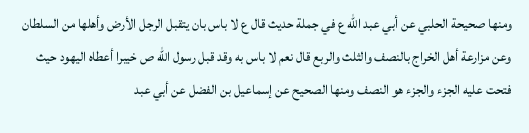ومنها صحيحة الحلبي عن أبي عبد اللّه ع في جملة حديث قال ع لا باس بان يتقبل الرجل الأرض وأهلها من السلطان وعن مزارعة أهل الخراج بالنصف والثلث والربع قال نعم لا باس به وقد قبل رسول اللّه ص خيبرا أعطاه اليهود حيث فتحت عليه الجزء والجزء هو النصف ومنها الصحيح عن إسماعيل بن الفضل عن أبي عبد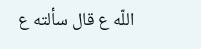اللّه ع قال سألته ع